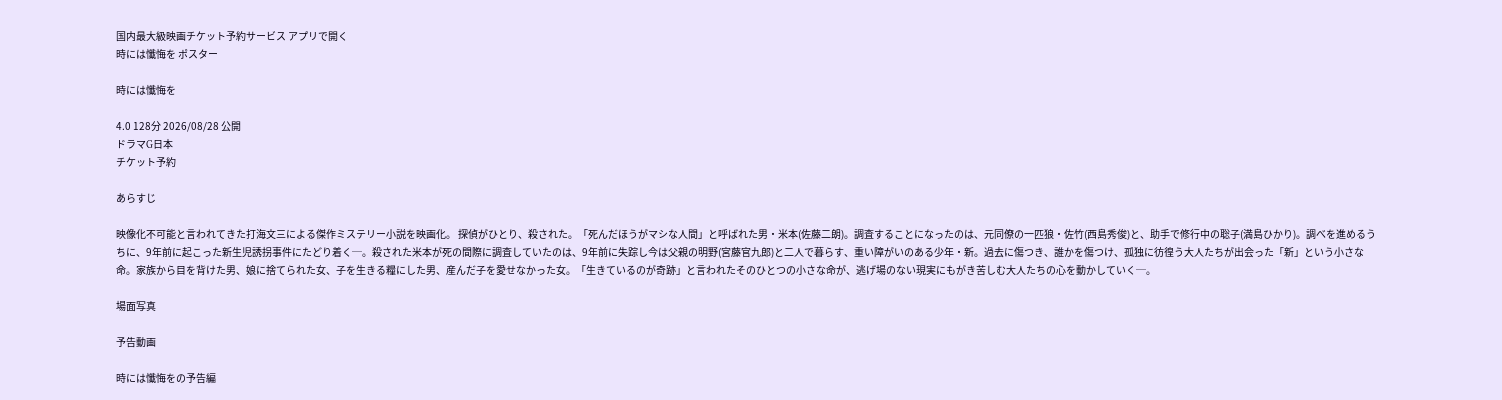国内最大級映画チケット予約サービス アプリで開く
時には懺悔を ポスター

時には懺悔を

4.0 128分 2026/08/28 公開
ドラマG日本
チケット予約

あらすじ

映像化不可能と言われてきた打海文三による傑作ミステリー小説を映画化。 探偵がひとり、殺された。「死んだほうがマシな人間」と呼ばれた男・米本(佐藤二朗)。調査することになったのは、元同僚の一匹狼・佐竹(西島秀俊)と、助手で修行中の聡子(満島ひかり)。調べを進めるうちに、9年前に起こった新生児誘拐事件にたどり着く─。殺された米本が死の間際に調査していたのは、9年前に失踪し今は父親の明野(宮藤官九郎)と二人で暮らす、重い障がいのある少年・新。過去に傷つき、誰かを傷つけ、孤独に彷徨う大人たちが出会った「新」という小さな命。家族から目を背けた男、娘に捨てられた女、子を生きる糧にした男、産んだ子を愛せなかった女。「生きているのが奇跡」と言われたそのひとつの小さな命が、逃げ場のない現実にもがき苦しむ大人たちの心を動かしていく─。

場面写真

予告動画

時には懺悔をの予告編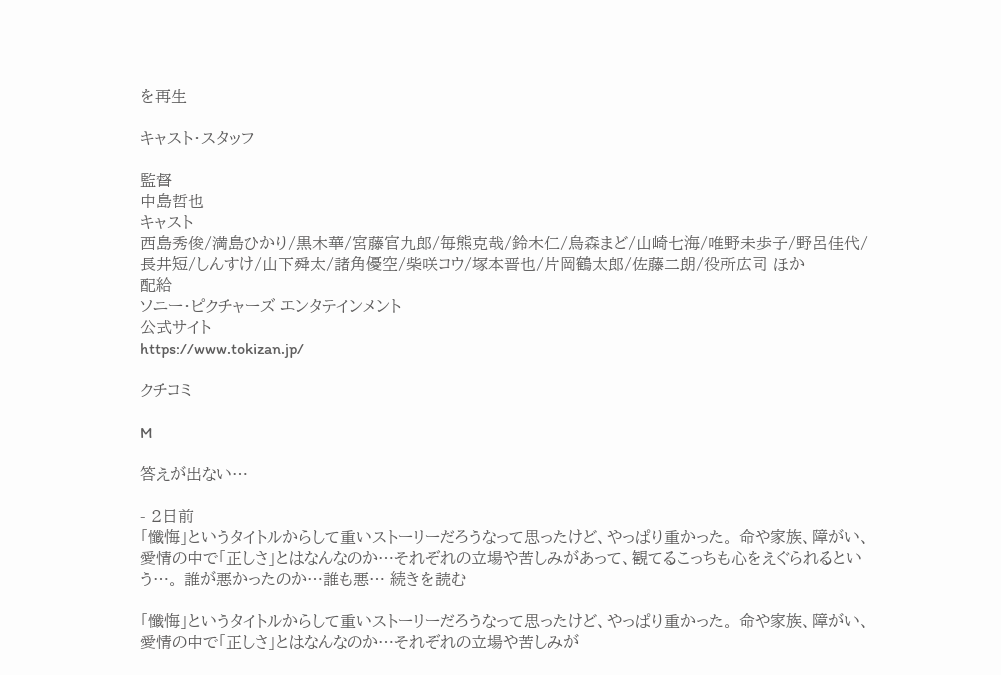を再生

キャスト・スタッフ

監督
中島哲也
キャスト
西島秀俊/満島ひかり/黒木華/宮藤官九郎/毎熊克哉/鈴木仁/烏森まど/山崎七海/唯野未歩子/野呂佳代/長井短/しんすけ/山下舜太/諸角優空/柴咲コウ/塚本晋也/片岡鶴太郎/佐藤二朗/役所広司 ほか
配給
ソニー・ピクチャーズ エンタテインメント
公式サイト
https://www.tokizan.jp/

クチコミ

M

答えが出ない…

- 2日前
「懺悔」というタイトルからして重いストーリーだろうなって思ったけど、やっぱり重かった。 命や家族、障がい、愛情の中で「正しさ」とはなんなのか…それぞれの立場や苦しみがあって、観てるこっちも心をえぐられるという…。 誰が悪かったのか…誰も悪… 続きを読む

「懺悔」というタイトルからして重いストーリーだろうなって思ったけど、やっぱり重かった。 命や家族、障がい、愛情の中で「正しさ」とはなんなのか…それぞれの立場や苦しみが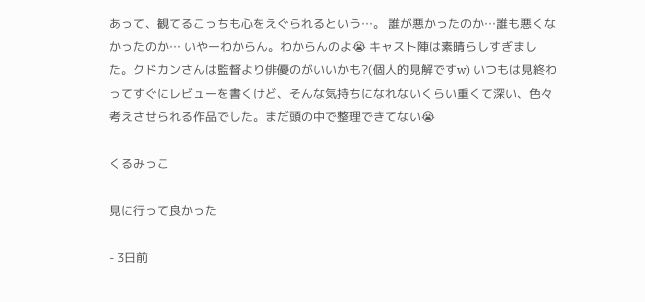あって、観てるこっちも心をえぐられるという…。 誰が悪かったのか…誰も悪くなかったのか… いやーわからん。わからんのよ😭 キャスト陣は素晴らしすぎました。クドカンさんは監督より俳優のがいいかも?(個人的見解ですw) いつもは見終わってすぐにレビューを書くけど、そんな気持ちになれないくらい重くて深い、色々考えさせられる作品でした。まだ頭の中で整理できてない😭

くるみっこ

見に行って良かった

- 3日前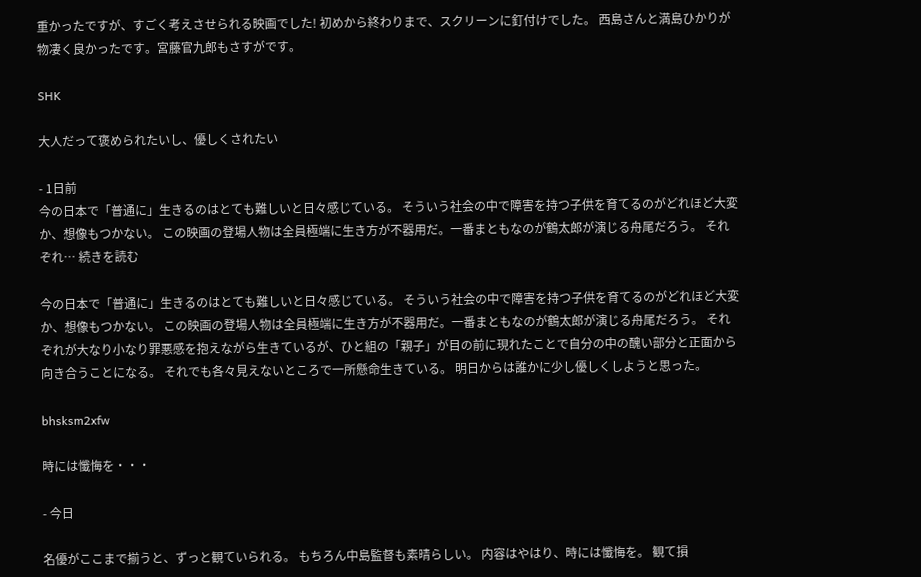重かったですが、すごく考えさせられる映画でした! 初めから終わりまで、スクリーンに釘付けでした。 西島さんと満島ひかりが物凄く良かったです。宮藤官九郎もさすがです。

SHK

大人だって褒められたいし、優しくされたい

- 1日前
今の日本で「普通に」生きるのはとても難しいと日々感じている。 そういう社会の中で障害を持つ子供を育てるのがどれほど大変か、想像もつかない。 この映画の登場人物は全員極端に生き方が不器用だ。一番まともなのが鶴太郎が演じる舟尾だろう。 それぞれ… 続きを読む

今の日本で「普通に」生きるのはとても難しいと日々感じている。 そういう社会の中で障害を持つ子供を育てるのがどれほど大変か、想像もつかない。 この映画の登場人物は全員極端に生き方が不器用だ。一番まともなのが鶴太郎が演じる舟尾だろう。 それぞれが大なり小なり罪悪感を抱えながら生きているが、ひと組の「親子」が目の前に現れたことで自分の中の醜い部分と正面から向き合うことになる。 それでも各々見えないところで一所懸命生きている。 明日からは誰かに少し優しくしようと思った。

bhsksm2xfw

時には懺悔を・・・

- 今日

名優がここまで揃うと、ずっと観ていられる。 もちろん中島監督も素晴らしい。 内容はやはり、時には懺悔を。 観て損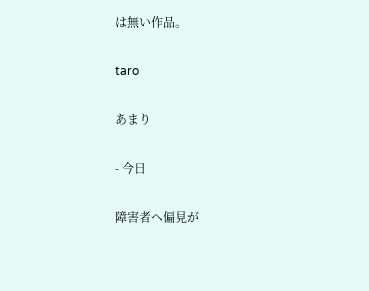は無い作品。

taro

あまり

- 今日

障害者へ偏見が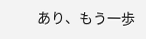あり、もう一歩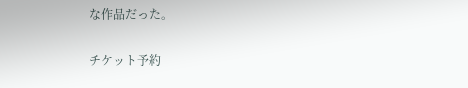な作品だった。

チケット予約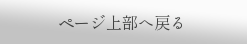ページ上部へ戻る